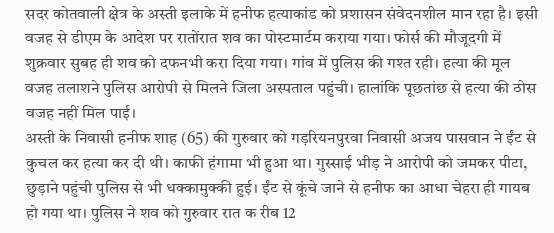सदर कोतवाली क्षेत्र के अस्ती इलाके में हनीफ हत्याकांड को प्रशासन संवेदनशील मान रहा है। इसी वजह से डीएम के आदेश पर रातोंरात शव का पोस्टमार्टम कराया गया। फोर्स की मौजूदगी में शुक्रवार सुबह ही शव को दफनभी करा दिया गया। गांव में पुलिस की गश्त रही। हत्या की मूल वजह तलाशने पुलिस आरोपी से मिलने जिला अस्पताल पहुंची। हालांकि पूछतांछ से हत्या की ठोस वजह नहीं मिल पाई।
अस्ती के निवासी हनीफ शाह (65) की गुरुवार को गड़रियनपुरवा निवासी अजय पासवान ने ईंट से कुचल कर हत्या कर दी थी। काफी हंगामा भी हुआ था। गुस्साई भीड़ ने आरोपी को जमकर पीटा, छुड़ाने पहुंची पुलिस से भी धक्कामुक्की हुई। ईंट से कूंचे जाने से हनीफ का आधा चेहरा ही गायब हो गया था। पुलिस ने शव को गुरुवार रात क रीब 12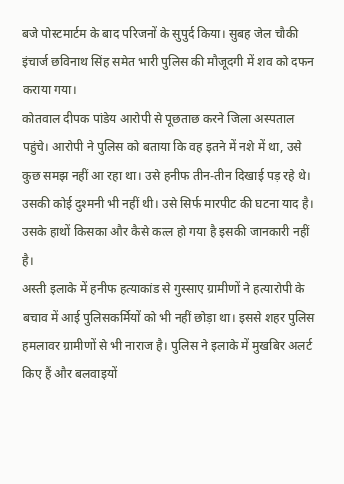बजे पोस्टमार्टम के बाद परिजनों के सुपुर्द किया। सुबह जेल चौकी इंचार्ज छविनाथ सिंह समेत भारी पुलिस की मौजूदगी में शव को दफन कराया गया।
कोतवाल दीपक पांडेय आरोपी से पूछताछ करने जिला अस्पताल पहुंचे। आरोपी ने पुलिस को बताया कि वह इतने में नशे में था, उसे कुछ समझ नहीं आ रहा था। उसे हनीफ तीन-तीन दिखाई पड़ रहे थे। उसकी कोई दुश्मनी भी नहीं थी। उसे सिर्फ मारपीट की घटना याद है। उसके हाथों किसका और कैसे कत्ल हो गया है इसकी जानकारी नहीं है।
अस्ती इलाके में हनीफ हत्याकांड से गुस्साए ग्रामीणों ने हत्यारोपी के बचाव में आई पुलिसकर्मियों को भी नहीं छोड़ा था। इससे शहर पुलिस हमलावर ग्रामीणों से भी नाराज है। पुलिस ने इलाके में मुखबिर अलर्ट किए हैं और बलवाइयों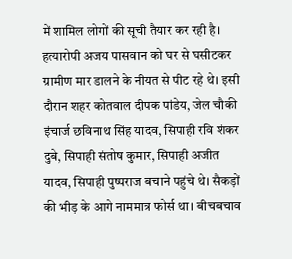में शामिल लोगों की सूची तैयार कर रही है।
हत्यारोपी अजय पासवान को घर से घसीटकर ग्रामीण मार डालने के नीयत से पीट रहे थे। इसी दौरान शहर कोतवाल दीपक पांडेय, जेल चौकी इंचार्ज छविनाथ सिंह यादव, सिपाही रवि शंकर दुबे, सिपाही संतोष कुमार, सिपाही अजीत यादव, सिपाही पुष्पराज बचाने पहुंचे थे। सैकड़ों की भीड़ के आगे नाममात्र फोर्स था। बीचबचाव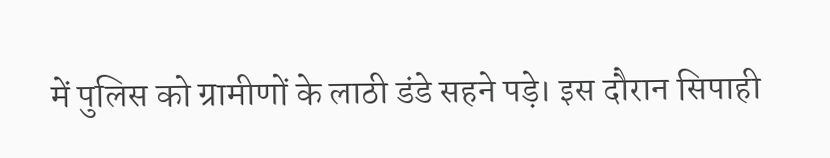में पुलिस को ग्रामीणों के लाठी डंडे सहने पड़े। इस दौरान सिपाही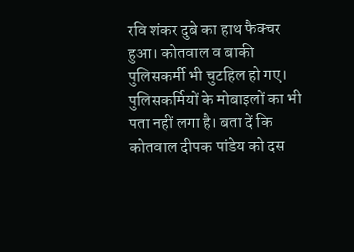रवि शंकर दुबे का हाथ फैक्चर हुआ। कोतवाल व बाकी पुलिसकर्मी भी चुटहिल हो गए। पुलिसकर्मियों के मोबाइलों का भी पता नहीं लगा है। बता दें कि कोतवाल दीपक पांडेय को दस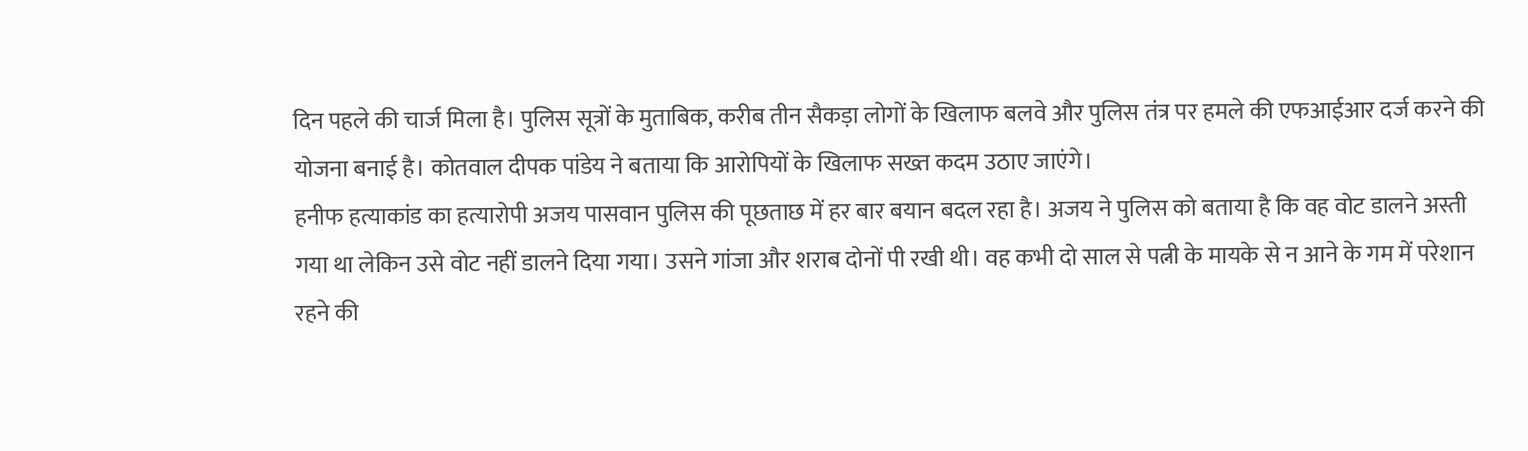दिन पहले की चार्ज मिला है। पुलिस सूत्रों के मुताबिक, करीब तीन सैकड़ा लोगों के खिलाफ बलवे और पुलिस तंत्र पर हमले की एफआईआर दर्ज करने की योजना बनाई है। कोतवाल दीपक पांडेय ने बताया कि आरोपियों के खिलाफ सख्त कदम उठाए जाएंगे।
हनीफ हत्याकांड का हत्यारोपी अजय पासवान पुलिस की पूछताछ में हर बार बयान बदल रहा है। अजय ने पुलिस को बताया है कि वह वोट डालने अस्ती गया था लेकिन उसे वोट नहीं डालने दिया गया। उसने गांजा और शराब दोनों पी रखी थी। वह कभी दो साल से पत्नी के मायके से न आने के गम में परेशान रहने की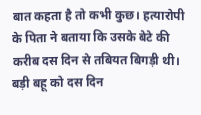बात कहता है तो कभी कुछ। हत्यारोपी के पिता ने बताया कि उसके बेटे की करीब दस दिन से तबियत बिगड़ी थी। बड़ी बहू को दस दिन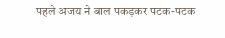पहले अजय ने बाल पकड़कर पटक-पटक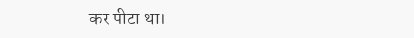कर पीटा था।